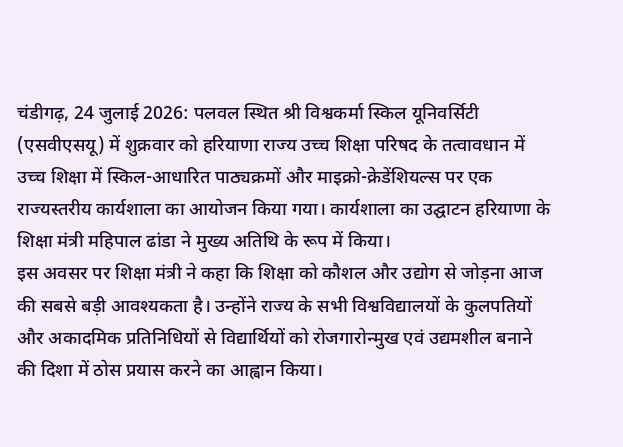चंडीगढ़, 24 जुलाई 2026: पलवल स्थित श्री विश्वकर्मा स्किल यूनिवर्सिटी (एसवीएसयू) में शुक्रवार को हरियाणा राज्य उच्च शिक्षा परिषद के तत्वावधान में उच्च शिक्षा में स्किल-आधारित पाठ्यक्रमों और माइक्रो-क्रेडेंशियल्स पर एक राज्यस्तरीय कार्यशाला का आयोजन किया गया। कार्यशाला का उद्घाटन हरियाणा के शिक्षा मंत्री महिपाल ढांडा ने मुख्य अतिथि के रूप में किया।
इस अवसर पर शिक्षा मंत्री ने कहा कि शिक्षा को कौशल और उद्योग से जोड़ना आज की सबसे बड़ी आवश्यकता है। उन्होंने राज्य के सभी विश्वविद्यालयों के कुलपतियों और अकादमिक प्रतिनिधियों से विद्यार्थियों को रोजगारोन्मुख एवं उद्यमशील बनाने की दिशा में ठोस प्रयास करने का आह्वान किया।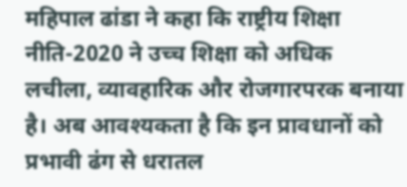महिपाल ढांडा ने कहा कि राष्ट्रीय शिक्षा नीति-2020 ने उच्च शिक्षा को अधिक लचीला, व्यावहारिक और रोजगारपरक बनाया है। अब आवश्यकता है कि इन प्रावधानों को प्रभावी ढंग से धरातल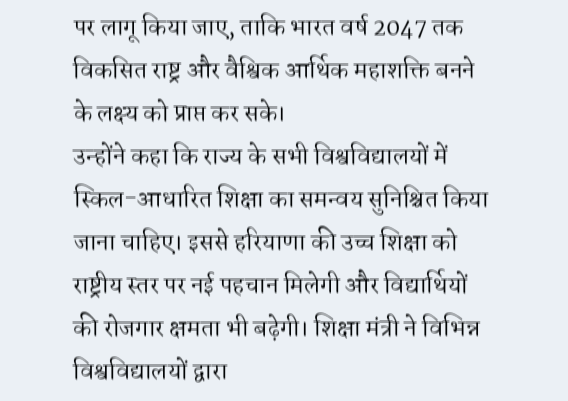पर लागू किया जाए, ताकि भारत वर्ष 2047 तक विकसित राष्ट्र और वैश्विक आर्थिक महाशक्ति बनने के लक्ष्य को प्राप्त कर सके।
उन्होंने कहा कि राज्य के सभी विश्वविद्यालयों में स्किल-आधारित शिक्षा का समन्वय सुनिश्चित किया जाना चाहिए। इससे हरियाणा की उच्च शिक्षा को राष्ट्रीय स्तर पर नई पहचान मिलेगी और विद्यार्थियों की रोजगार क्षमता भी बढ़ेगी। शिक्षा मंत्री ने विभिन्न विश्वविद्यालयों द्वारा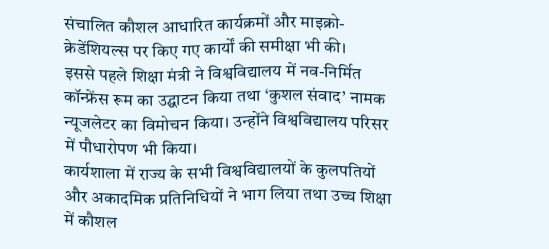संचालित कौशल आधारित कार्यक्रमों और माइक्रो-क्रेडेंशियल्स पर किए गए कार्यों की समीक्षा भी की।
इससे पहले शिक्षा मंत्री ने विश्वविद्यालय में नव-निर्मित कॉन्फ्रेंस रूम का उद्घाटन किया तथा ‘कुशल संवाद’ नामक न्यूजलेटर का विमोचन किया। उन्होंने विश्वविद्यालय परिसर में पौधारोपण भी किया।
कार्यशाला में राज्य के सभी विश्वविद्यालयों के कुलपतियों और अकादमिक प्रतिनिधियों ने भाग लिया तथा उच्च शिक्षा में कौशल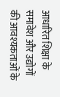आधारित शिक्षा के समावेश और उद्योगों की आवश्यकताओं के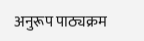अनुरूप पाठ्यक्रम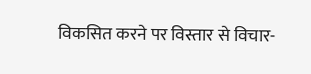विकसित करने पर विस्तार से विचार-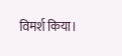विमर्श किया।